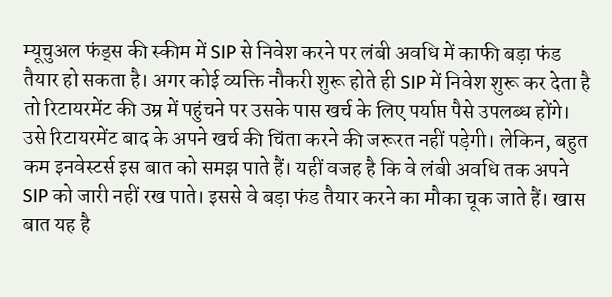म्यूचुअल फंड्स की स्कीम में SIP से निवेश करने पर लंबी अवधि में काफी बड़ा फंड तैयार हो सकता है। अगर कोई व्यक्ति नौकरी शुरू होते ही SIP में निवेश शुरू कर देता है तो रिटायरमेंट की उम्र में पहुंचने पर उसके पास खर्च के लिए पर्याप्त पैसे उपलब्ध होंगे। उसे रिटायरमेंट बाद के अपने खर्च की चिंता करने की जरूरत नहीं पड़ेगी। लेकिन, बहुत कम इनवेस्टर्स इस बात को समझ पाते हैं। यहीं वजह है कि वे लंबी अवधि तक अपने SIP को जारी नहीं रख पाते। इससे वे बड़ा फंड तैयार करने का मौका चूक जाते हैं। खास बात यह है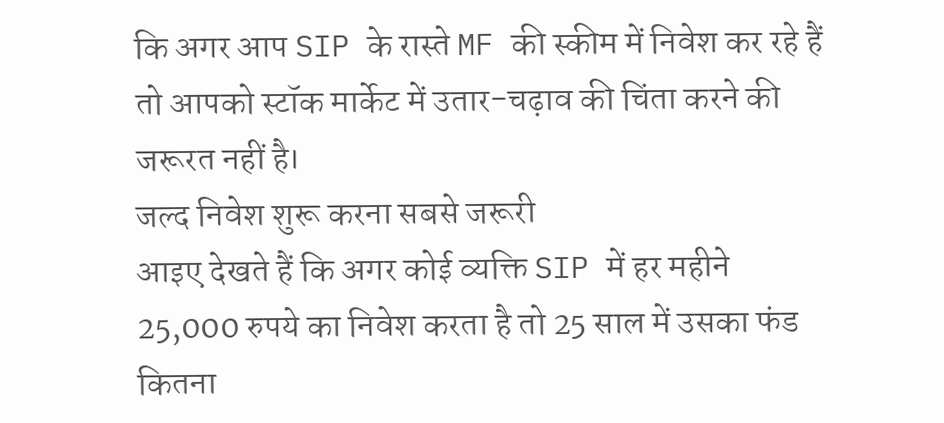कि अगर आप SIP के रास्ते MF की स्कीम में निवेश कर रहे हैं तो आपको स्टॉक मार्केट में उतार-चढ़ाव की चिंता करने की जरूरत नहीं है।
जल्द निवेश शुरू करना सबसे जरूरी
आइए देखते हैं कि अगर कोई व्यक्ति SIP में हर महीने 25,000 रुपये का निवेश करता है तो 25 साल में उसका फंड कितना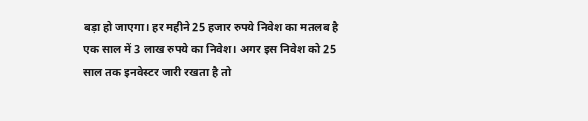बड़ा हो जाएगा। हर महीने 25 हजार रुपये निवेश का मतलब है एक साल में 3 लाख रुपये का निवेश। अगर इस निवेश को 25 साल तक इनवेस्टर जारी रखता है तो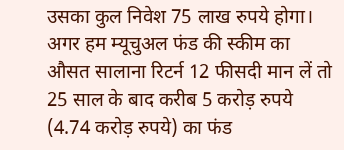उसका कुल निवेश 75 लाख रुपये होगा। अगर हम म्यूचुअल फंड की स्कीम का औसत सालाना रिटर्न 12 फीसदी मान लें तो 25 साल के बाद करीब 5 करोड़ रुपये (4.74 करोड़ रुपये) का फंड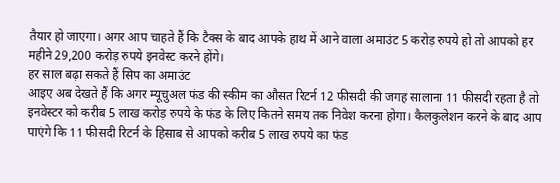तैयार हो जाएगा। अगर आप चाहते हैं कि टैक्स के बाद आपके हाथ में आने वाला अमाउंट 5 करोड़ रुपये हो तो आपको हर महीने 29,200 करोड़ रुपये इनवेस्ट करने होंगे।
हर साल बढ़ा सकते हैं सिप का अमाउंट
आइए अब देखते हैं कि अगर म्यूचुअल फंड की स्कीम का औसत रिटर्न 12 फीसदी की जगह सालाना 11 फीसदी रहता है तो इनवेस्टर को करीब 5 लाख करोड़ रुपये के फंड के लिए कितने समय तक निवेश करना होगा। कैलकुलेशन करने के बाद आप पाएंगे कि 11 फीसदी रिटर्न के हिसाब से आपको करीब 5 लाख रुपये का फंड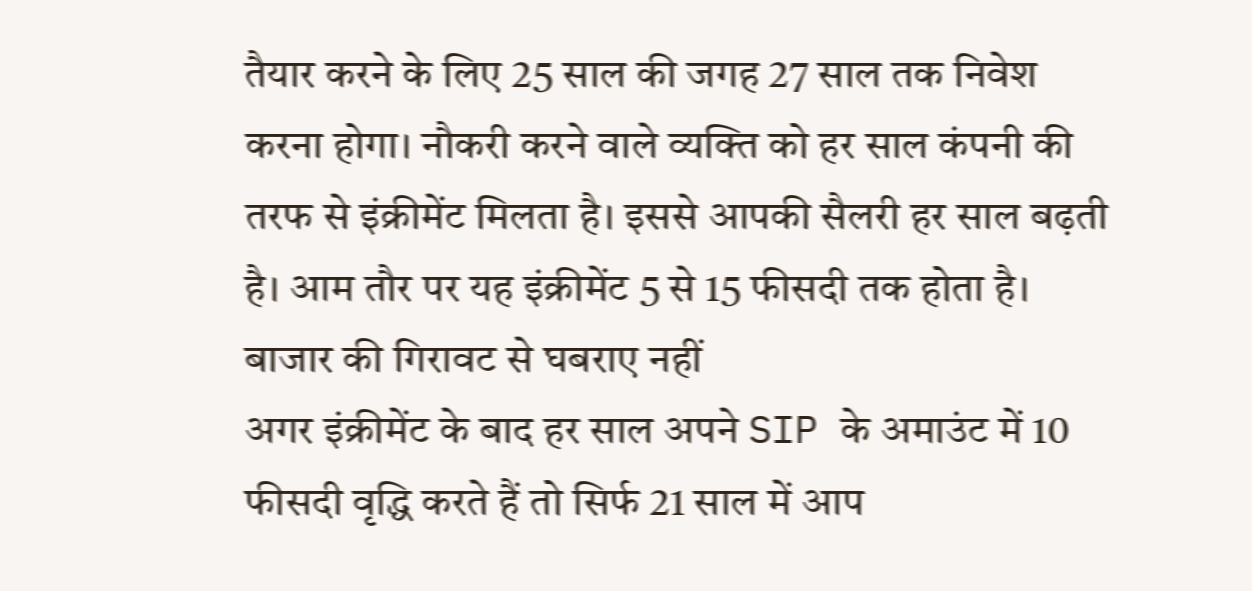तैयार करने के लिए 25 साल की जगह 27 साल तक निवेश करना होगा। नौकरी करने वाले व्यक्ति को हर साल कंपनी की तरफ से इंक्रीमेंट मिलता है। इससे आपकी सैलरी हर साल बढ़ती है। आम तौर पर यह इंक्रीमेंट 5 से 15 फीसदी तक होता है।
बाजार की गिरावट से घबराए नहीं
अगर इंक्रीमेंट के बाद हर साल अपने SIP के अमाउंट में 10 फीसदी वृद्धि करते हैं तो सिर्फ 21 साल में आप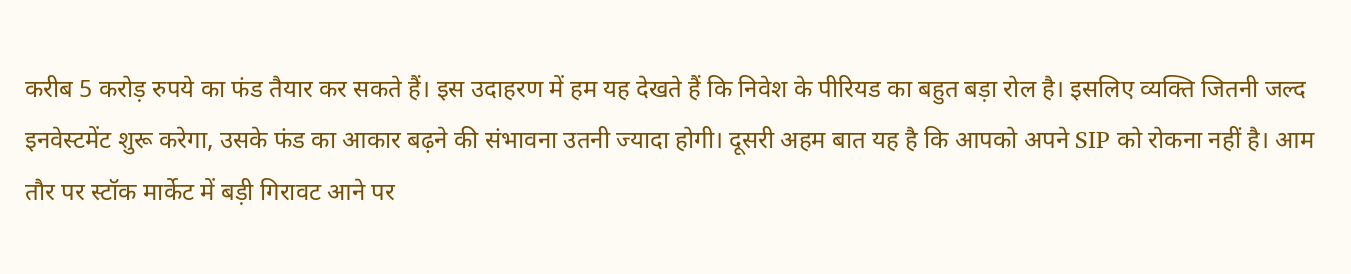करीब 5 करोड़ रुपये का फंड तैयार कर सकते हैं। इस उदाहरण में हम यह देखते हैं कि निवेश के पीरियड का बहुत बड़ा रोल है। इसलिए व्यक्ति जितनी जल्द इनवेस्टमेंट शुरू करेगा, उसके फंड का आकार बढ़ने की संभावना उतनी ज्यादा होगी। दूसरी अहम बात यह है कि आपको अपने SIP को रोकना नहीं है। आम तौर पर स्टॉक मार्केट में बड़ी गिरावट आने पर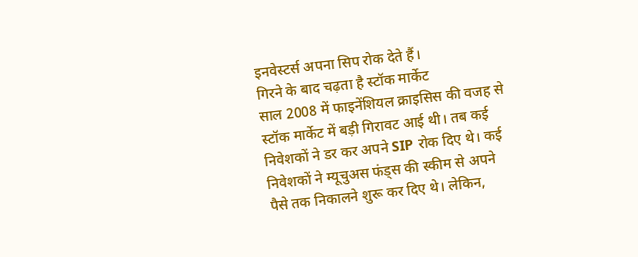इनवेस्टर्स अपना सिप रोक देते हैं।
गिरने के बाद चढ़ता है स्टॉक मार्केट
साल 2008 में फाइनेंशियल क्राइसिस की वजह से स्टॉक मार्केट में बड़ी गिरावट आई थी। तब कई निवेशकों ने डर कर अपने SIP रोक दिए थे। कई निवेशकों ने म्यूचुअस फंड्स की स्कीम से अपने पैसे तक निकालने शुरू कर दिए थे। लेकिन,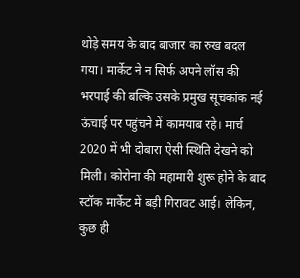थोड़े समय के बाद बाजार का रुख बदल गया। मार्केट ने न सिर्फ अपने लॉस की भरपाई की बल्कि उसके प्रमुख सूचकांक नई ऊंचाई पर पहुंचने में कामयाब रहे। मार्च 2020 में भी दोबारा ऐसी स्थिति देखने को मिली। कोरोना की महामारी शुरू होने के बाद स्टॉक मार्केट में बड़ी गिरावट आई। लेकिन, कुछ ही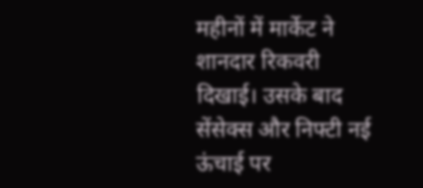महीनों में मार्केट ने शानदार रिकवरी दिखाई। उसके बाद सेंसेक्स और निफ्टी नई ऊंचाई पर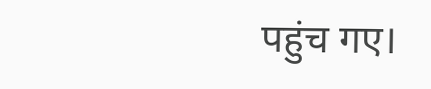पहुंच गए।